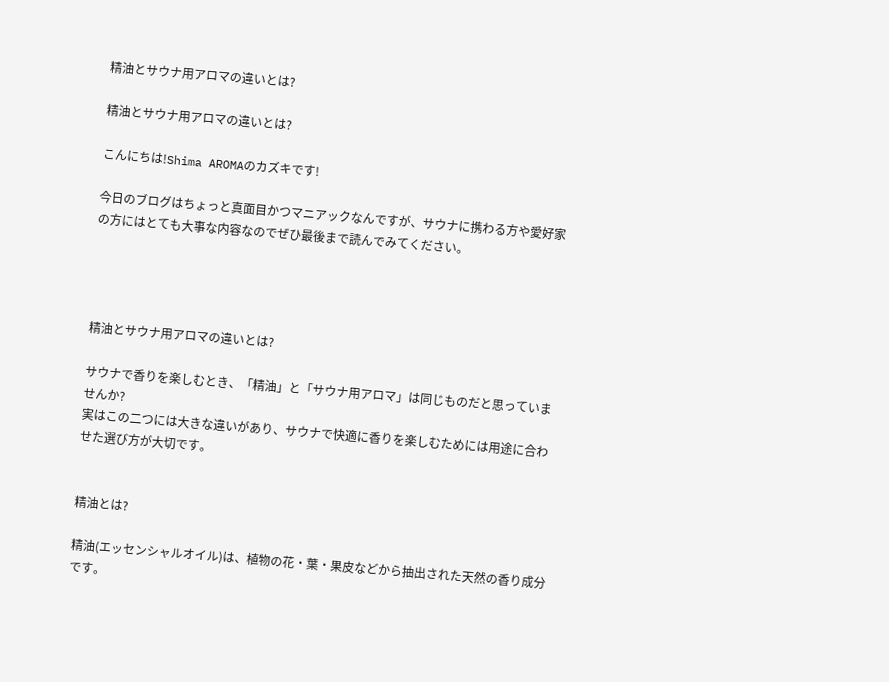精油とサウナ用アロマの違いとは?

精油とサウナ用アロマの違いとは?

こんにちは!Shima AROMAのカズキです!

今日のブログはちょっと真面目かつマニアックなんですが、サウナに携わる方や愛好家の方にはとても大事な内容なのでぜひ最後まで読んでみてください。




精油とサウナ用アロマの違いとは?

サウナで香りを楽しむとき、「精油」と「サウナ用アロマ」は同じものだと思っていませんか?
実はこの二つには大きな違いがあり、サウナで快適に香りを楽しむためには用途に合わせた選び方が大切です。


精油とは?

精油(エッセンシャルオイル)は、植物の花・葉・果皮などから抽出された天然の香り成分です。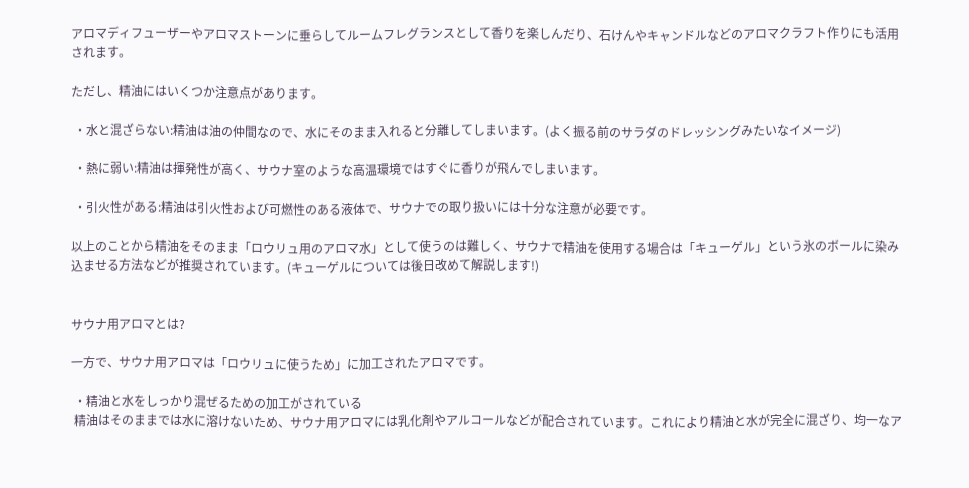アロマディフューザーやアロマストーンに垂らしてルームフレグランスとして香りを楽しんだり、石けんやキャンドルなどのアロマクラフト作りにも活用されます。

ただし、精油にはいくつか注意点があります。

 ・水と混ざらない:精油は油の仲間なので、水にそのまま入れると分離してしまいます。(よく振る前のサラダのドレッシングみたいなイメージ)

 ・熱に弱い:精油は揮発性が高く、サウナ室のような高温環境ではすぐに香りが飛んでしまいます。

 ・引火性がある:精油は引火性および可燃性のある液体で、サウナでの取り扱いには十分な注意が必要です。

以上のことから精油をそのまま「ロウリュ用のアロマ水」として使うのは難しく、サウナで精油を使用する場合は「キューゲル」という氷のボールに染み込ませる方法などが推奨されています。(キューゲルについては後日改めて解説します!)


サウナ用アロマとは?

一方で、サウナ用アロマは「ロウリュに使うため」に加工されたアロマです。

 ・精油と水をしっかり混ぜるための加工がされている
 精油はそのままでは水に溶けないため、サウナ用アロマには乳化剤やアルコールなどが配合されています。これにより精油と水が完全に混ざり、均一なア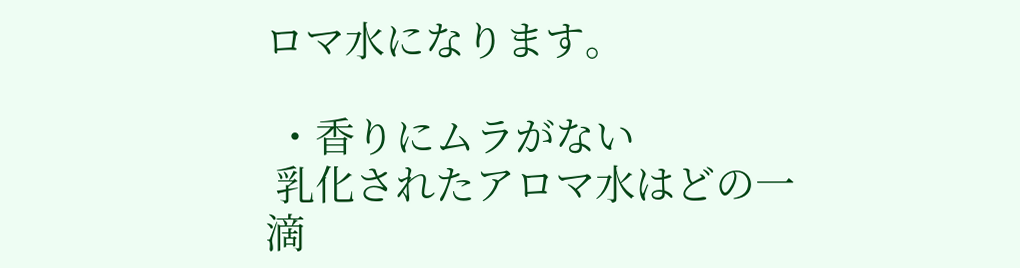ロマ水になります。

 ・香りにムラがない
 乳化されたアロマ水はどの一滴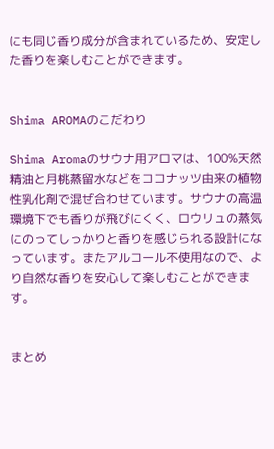にも同じ香り成分が含まれているため、安定した香りを楽しむことができます。


Shima AROMAのこだわり

Shima Aromaのサウナ用アロマは、100%天然精油と月桃蒸留水などをココナッツ由来の植物性乳化剤で混ぜ合わせています。サウナの高温環境下でも香りが飛びにくく、ロウリュの蒸気にのってしっかりと香りを感じられる設計になっています。またアルコール不使用なので、より自然な香りを安心して楽しむことができます。


まとめ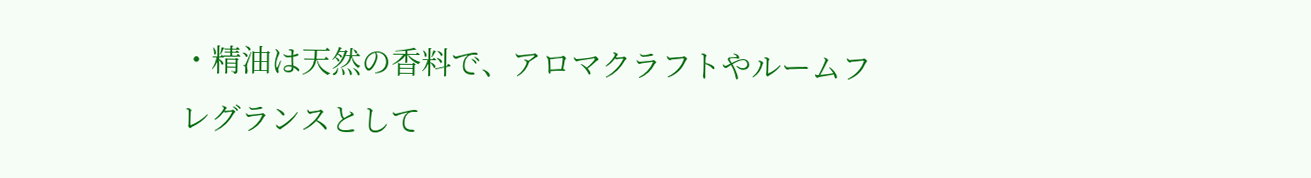・精油は天然の香料で、アロマクラフトやルームフレグランスとして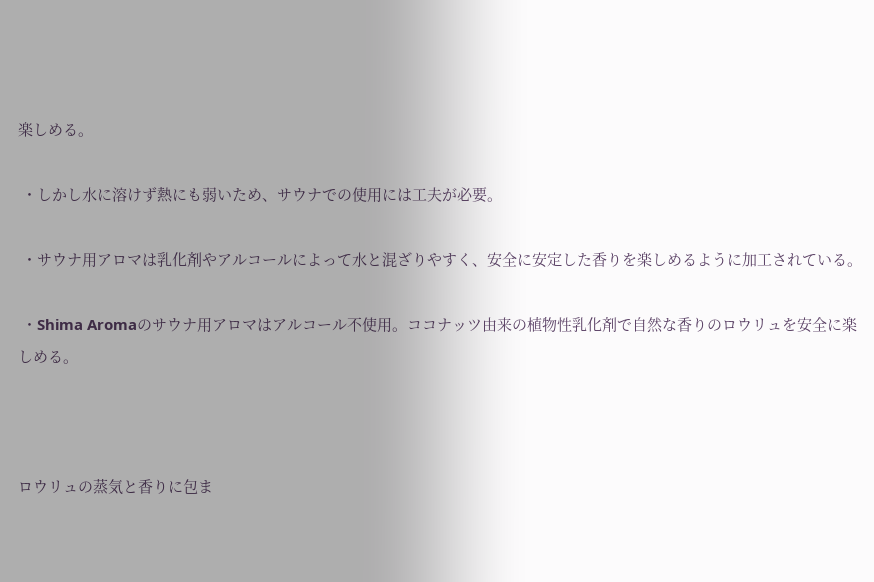楽しめる。

 ・しかし水に溶けず熱にも弱いため、サウナでの使用には工夫が必要。

 ・サウナ用アロマは乳化剤やアルコールによって水と混ざりやすく、安全に安定した香りを楽しめるように加工されている。

 ・Shima Aromaのサウナ用アロマはアルコール不使用。ココナッツ由来の植物性乳化剤で自然な香りのロウリュを安全に楽しめる。



ロウリュの蒸気と香りに包ま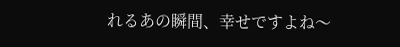れるあの瞬間、幸せですよね〜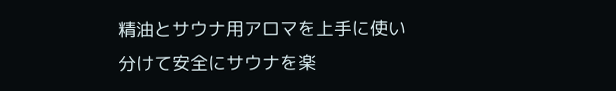精油とサウナ用アロマを上手に使い分けて安全にサウナを楽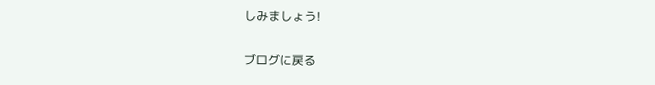しみましょう!

ブログに戻る